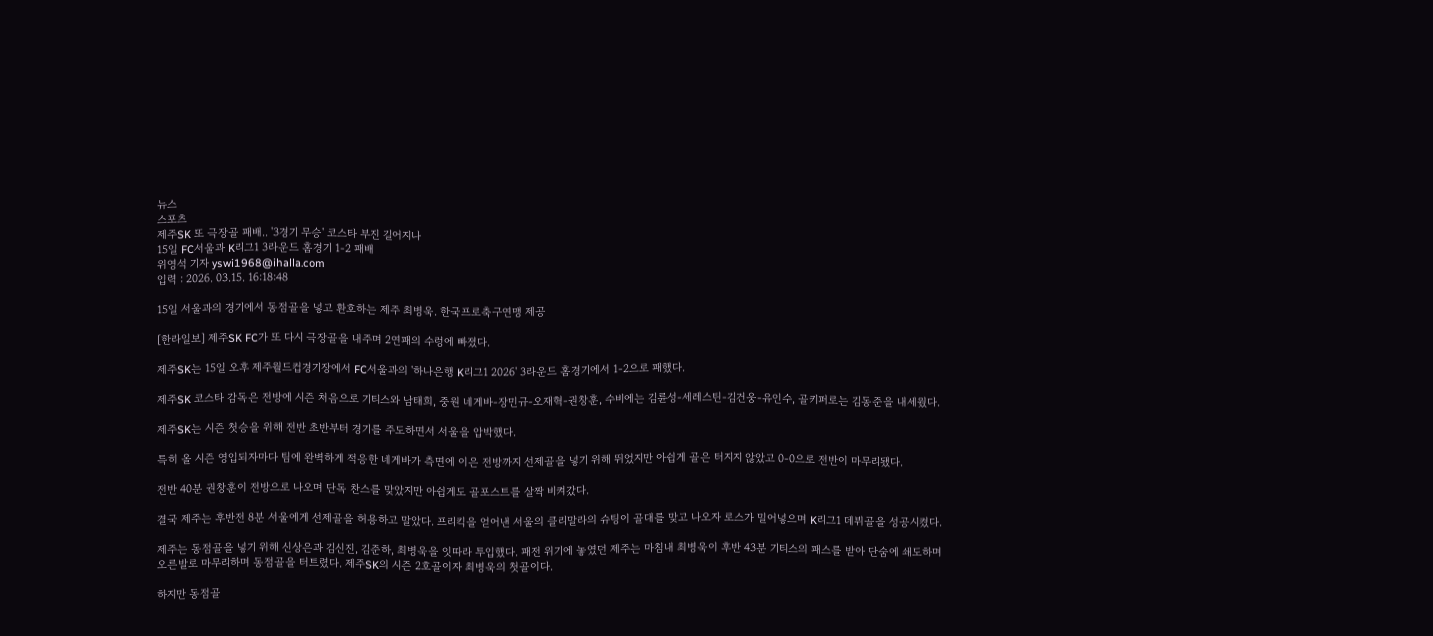뉴스
스포츠
제주SK 또 극장골 패배.. '3경기 무승' 코스타 부진 길어지나
15일 FC서울과 K리그1 3라운드 홈경기 1-2 패배
위영석 기자 yswi1968@ihalla.com
입력 : 2026. 03.15. 16:18:48

15일 서울과의 경기에서 동점골을 넣고 환호하는 제주 최병욱. 한국프로축구연맹 제공

[한라일보] 제주SK FC가 또 다시 극장골을 내주며 2연패의 수렁에 빠졌다.

제주SK는 15일 오후 제주월드컵경기장에서 FC서울과의 '하나은행 K리그1 2026' 3라운드 홈경기에서 1-2으로 패했다.

제주SK 코스타 감독은 전방에 시즌 처음으로 기티스와 남태희, 중원 네게바-장민규-오재혁-권창훈, 수비에는 김륜성-세레스틴-김건웅-유인수, 골키퍼로는 김동준을 내세웠다.

제주SK는 시즌 첫승을 위해 전반 초반부터 경기를 주도하면서 서울을 압박했다.

특히 올 시즌 영입되자마다 팀에 완벽하게 적응한 네게바가 측면에 이은 전방까지 선제골을 넣기 위해 뛰었지만 아쉽게 골은 터지지 않았고 0-0으로 전반이 마무리됐다.

전반 40분 권창훈이 전방으로 나오며 단독 찬스를 맞았지만 아쉽게도 골포스트를 살짝 비켜갔다.

결국 제주는 후반전 8분 서울에게 선제골을 허용하고 말았다. 프리킥을 얻어낸 서울의 클리말라의 슈팅이 골대를 맞고 나오자 로스가 밀어넣으며 K리그1 데뷔골을 성공시켰다.

제주는 동점골을 넣기 위해 신상은과 김신진, 김준하, 최병욱을 잇따라 투입했다. 패전 위기에 놓였던 제주는 마침내 최병욱이 후반 43분 기티스의 패스를 받아 단숨에 쇄도하며 오른발로 마무리하며 동점골을 터트렸다. 제주SK의 시즌 2호골이자 최병욱의 첫골이다.

하지만 동점골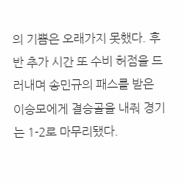의 기쁨은 오래가지 못했다. 후반 추가 시간 또 수비 허점을 드러내며 송민규의 패스를 받은 이승모에게 결승골을 내줘 경기는 1-2로 마무리됐다.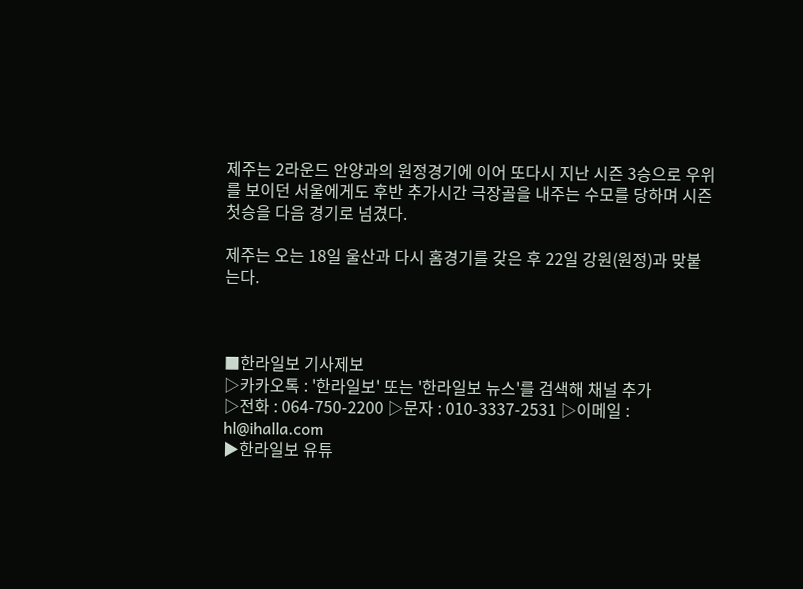제주는 2라운드 안양과의 원정경기에 이어 또다시 지난 시즌 3승으로 우위를 보이던 서울에게도 후반 추가시간 극장골을 내주는 수모를 당하며 시즌 첫승을 다음 경기로 넘겼다.

제주는 오는 18일 울산과 다시 홈경기를 갖은 후 22일 강원(원정)과 맞붙는다.



■한라일보 기사제보
▷카카오톡 : '한라일보' 또는 '한라일보 뉴스'를 검색해 채널 추가
▷전화 : 064-750-2200 ▷문자 : 010-3337-2531 ▷이메일 : hl@ihalla.com
▶한라일보 유튜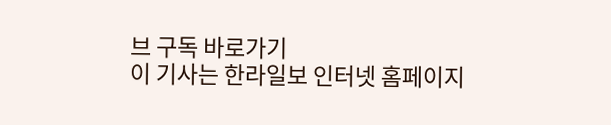브 구독 바로가기
이 기사는 한라일보 인터넷 홈페이지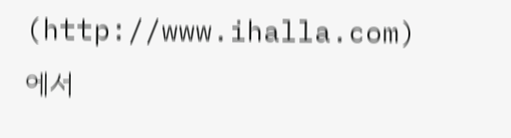(http://www.ihalla.com)에서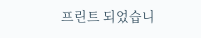프린트 되었습니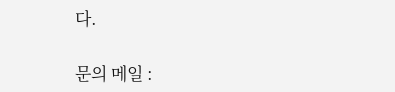다.

문의 메일 :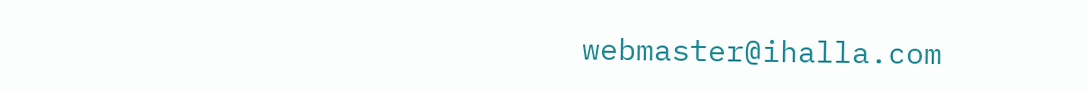webmaster@ihalla.com